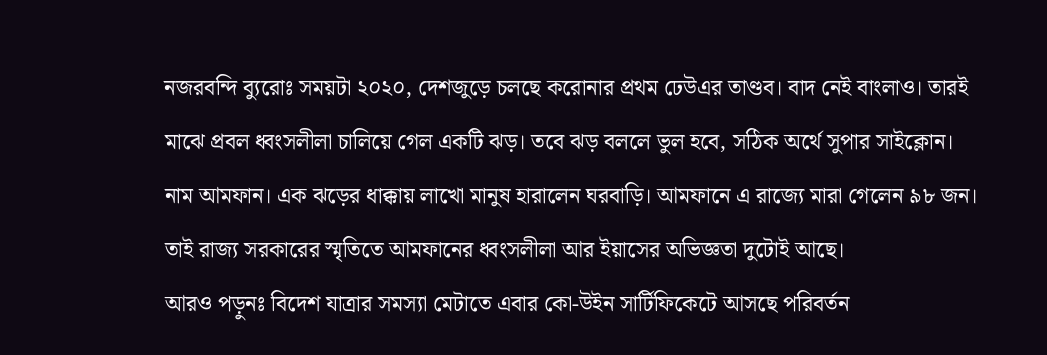নজরবন্দি ব্যুরোঃ সময়টা ২০২০, দেশজুড়ে চলছে করোনার প্রথম ঢেউএর তাণ্ডব। বাদ নেই বাংলাও। তারই মাঝে প্রবল ধ্বংসলীলা চালিয়ে গেল একটি ঝড়। তবে ঝড় বললে ভুল হবে, সঠিক অর্থে সুপার সাইক্লোন। নাম আমফান। এক ঝড়ের ধাক্কায় লাখো মানুষ হারালেন ঘরবাড়ি। আমফানে এ রাজ্যে মারা গেলেন ৯৮ জন। তাই রাজ্য সরকারের স্মৃতিতে আমফানের ধ্বংসলীলা আর ইয়াসের অভিজ্ঞতা দুটোই আছে।
আরও পড়ুনঃ বিদেশ যাত্রার সমস্যা মেটাতে এবার কো-উইন সার্টিফিকেটে আসছে পরিবর্তন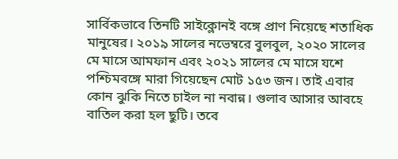সার্বিকভাবে তিনটি সাইক্লোনই বঙ্গে প্রাণ নিয়েছে শতাধিক মানুষের। ২০১৯ সালের নভেম্বরে বুলবুল, ২০২০ সালের মে মাসে আমফান এবং ২০২১ সালের মে মাসে যশে পশ্চিমবঙ্গে মারা গিয়েছেন মোট ১৫৩ জন। তাই এবার কোন ঝুকি নিতে চাইল না নবান্ন। গুলাব আসার আবহে বাতিল করা হল ছুটি। তবে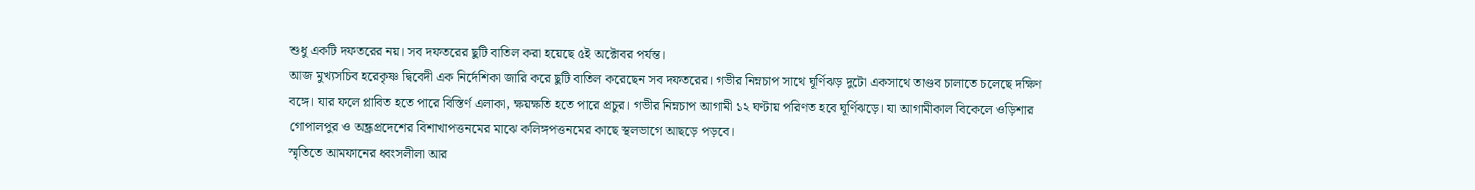শুধু একটি দফতরের নয়। সব দফতরের ছুটি বাতিল করা হয়েছে ৫ই অক্টোবর পর্যন্ত।
আজ মুখ্যসচিব হরেকৃষ্ণ দ্বিবেদী এক নির্দেশিকা জারি করে ছুটি বাতিল করেছেন সব দফতরের। গভীর নিম্নচাপ সাথে ঘূর্ণিঝড় দুটো একসাথে তাণ্ডব চালাতে চলেছে দক্ষিণ বঙ্গে। যার ফলে প্লাবিত হতে পারে বিস্তির্ণ এলাকা, ক্ষয়ক্ষতি হতে পারে প্রচুর। গভীর নিম্নচাপ আগামী ১২ ঘণ্টায় পরিণত হবে ঘূর্ণিঝড়ে। যা আগামীকাল বিকেলে ওড়িশার গোপালপুর ও অন্ধ্রপ্রদেশের বিশাখাপত্তনমের মাঝে কলিঙ্গপত্তনমের কাছে স্থলভাগে আছড়ে পড়বে।
স্মৃতিতে আমফানের ধ্বংসলীলা আর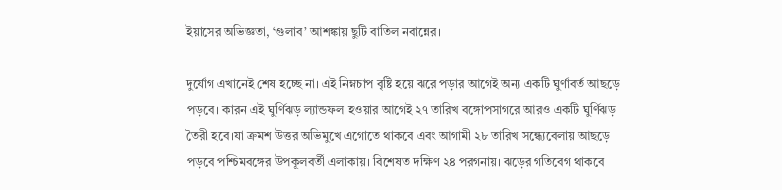ইয়াসের অভিজ্ঞতা, ‘গুলাব’ আশঙ্কায় ছুটি বাতিল নবান্নের।

দুর্যোগ এখানেই শেষ হচ্ছে না। এই নিম্নচাপ বৃষ্টি হয়ে ঝরে পড়ার আগেই অন্য একটি ঘুর্ণাবর্ত আছড়ে পড়বে। কারন এই ঘুর্ণিঝড় ল্যান্ডফল হওয়ার আগেই ২৭ তারিখ বঙ্গোপসাগরে আরও একটি ঘুর্ণিঝড় তৈরী হবে।যা ক্রমশ উত্তর অভিমুখে এগোতে থাকবে এবং আগামী ২৮ তারিখ সন্ধ্যেবেলায় আছড়ে পড়বে পশ্চিমবঙ্গের উপকূলবর্তী এলাকায়। বিশেষত দক্ষিণ ২৪ পরগনায়। ঝড়ের গতিবেগ থাকবে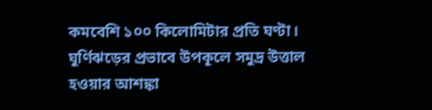কমবেশি ১০০ কিলোমিটার প্রতি ঘণ্টা।
ঘুর্ণিঝড়ের প্রভাবে উপকূলে সমুদ্র উত্তাল হওয়ার আশঙ্কা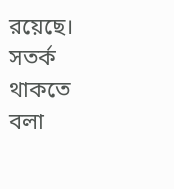রয়েছে। সতর্ক থাকতে বলা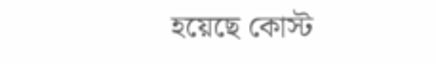হয়েছে কোস্ট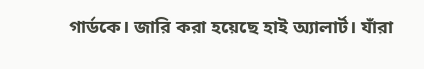গার্ডকে। জারি করা হয়েছে হাই অ্যালার্ট। যাঁরা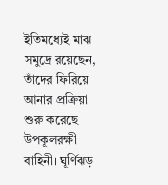ইতিমধ্যেই মাঝ সমুদ্রে রয়েছেন, তাঁদের ফিরিয়ে আনার প্রক্রিয়া শুরু করেছে উপকূলরক্ষী বাহিনী। ঘূর্ণিঝড়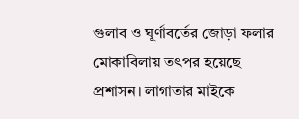গুলাব ও ঘূর্ণাবর্তের জোড়া ফলার মোকাবিলায় তৎপর হয়েছে প্রশাসন। লাগাতার মাইকে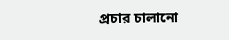প্রচার চালানো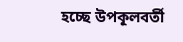হচ্ছে উপকূলবর্তী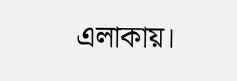এলাকায়।